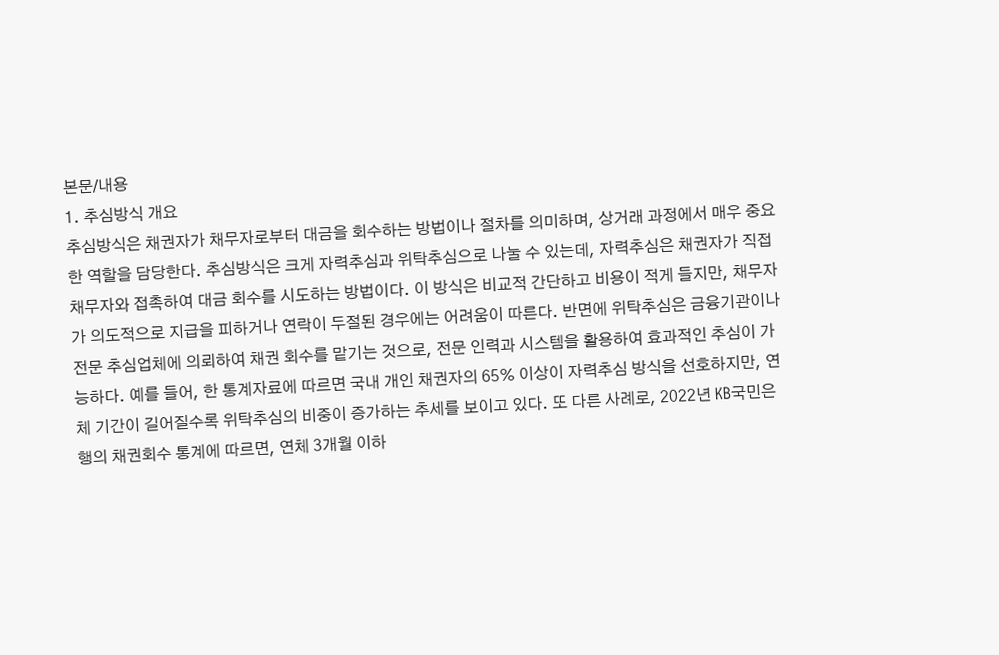본문/내용
1. 추심방식 개요
추심방식은 채권자가 채무자로부터 대금을 회수하는 방법이나 절차를 의미하며, 상거래 과정에서 매우 중요한 역할을 담당한다. 추심방식은 크게 자력추심과 위탁추심으로 나눌 수 있는데, 자력추심은 채권자가 직접 채무자와 접촉하여 대금 회수를 시도하는 방법이다. 이 방식은 비교적 간단하고 비용이 적게 들지만, 채무자가 의도적으로 지급을 피하거나 연락이 두절된 경우에는 어려움이 따른다. 반면에 위탁추심은 금융기관이나 전문 추심업체에 의뢰하여 채권 회수를 맡기는 것으로, 전문 인력과 시스템을 활용하여 효과적인 추심이 가능하다. 예를 들어, 한 통계자료에 따르면 국내 개인 채권자의 65% 이상이 자력추심 방식을 선호하지만, 연체 기간이 길어질수록 위탁추심의 비중이 증가하는 추세를 보이고 있다. 또 다른 사례로, 2022년 KB국민은행의 채권회수 통계에 따르면, 연체 3개월 이하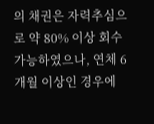의 채권은 자력추심으로 약 80% 이상 회수 가능하였으나, 연체 6개월 이상인 경우에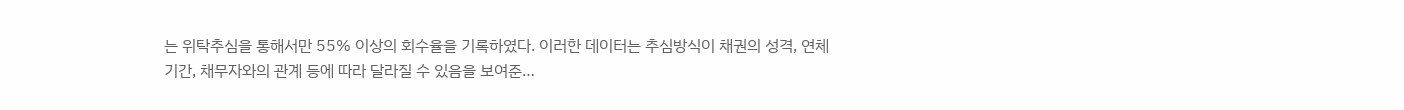는 위탁추심을 통해서만 55% 이상의 회수율을 기록하였다. 이러한 데이터는 추심방식이 채권의 성격, 연체 기간, 채무자와의 관계 등에 따라 달라질 수 있음을 보여준…